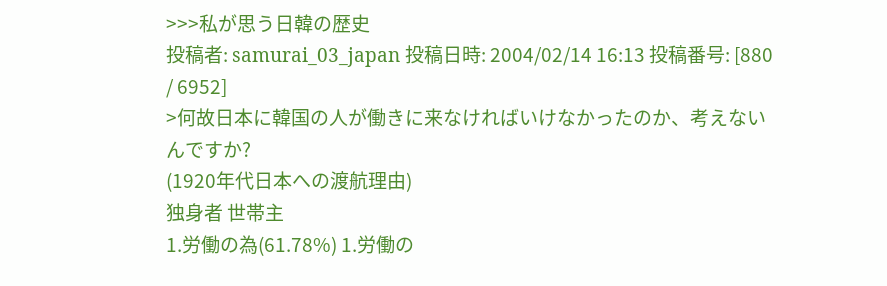>>>私が思う日韓の歴史
投稿者: samurai_03_japan 投稿日時: 2004/02/14 16:13 投稿番号: [880 / 6952]
>何故日本に韓国の人が働きに来なければいけなかったのか、考えないんですか?
(1920年代日本への渡航理由)
独身者 世帯主
1.労働の為(61.78%) 1.労働の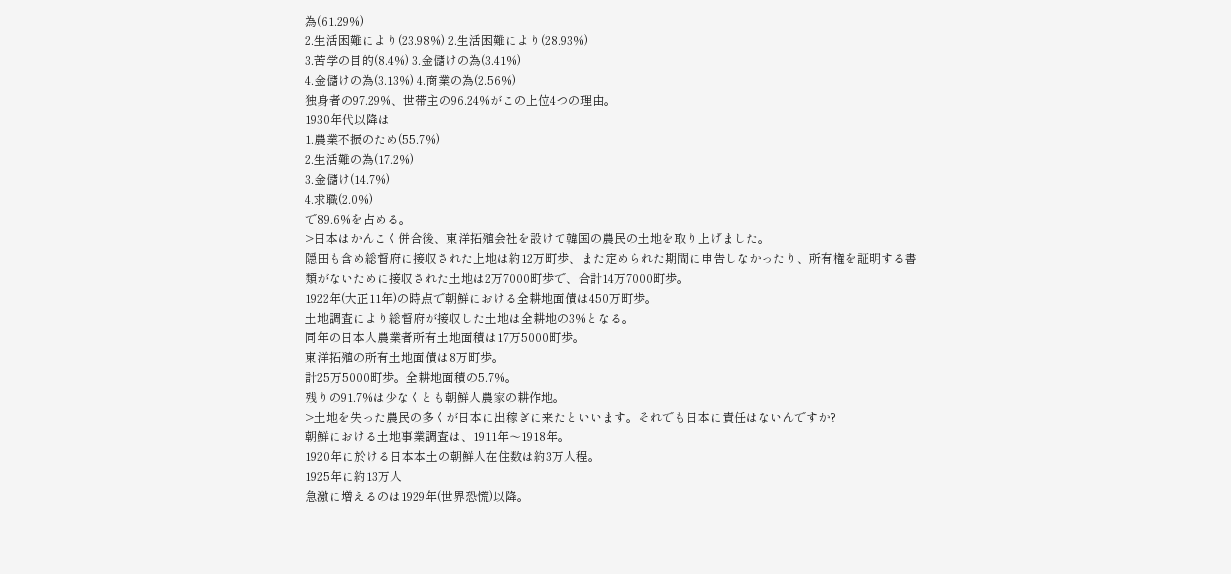為(61.29%)
2.生活困難により(23.98%) 2.生活困難により(28.93%)
3.苦学の目的(8.4%) 3.金儲けの為(3.41%)
4.金儲けの為(3.13%) 4.商業の為(2.56%)
独身者の97.29%、世帯主の96.24%がこの上位4つの理由。
1930年代以降は
1.農業不振のため(55.7%)
2.生活難の為(17.2%)
3.金儲け(14.7%)
4.求職(2.0%)
で89.6%を占める。
>日本はかんこく併合後、東洋拓殖会社を設けて韓国の農民の土地を取り上げました。
隠田も含め総督府に接収された上地は約12万町歩、また定められた期間に申告しなかったり、所有権を証明する書類がないために接収された土地は2万7000町歩で、合計14万7000町歩。
1922年(大正11年)の時点で朝鮮における全耕地面債は450万町歩。
土地調査により総督府が接収した土地は全耕地の3%となる。
同年の日本人農業者所有土地面積は17万5000町歩。
東洋拓殖の所有土地面債は8万町歩。
計25万5000町歩。全耕地面積の5.7%。
残りの91.7%は少なくとも朝鮮人農家の耕作地。
>土地を失った農民の多くが日本に出稼ぎに来たといいます。それでも日本に責任はないんですか?
朝鮮における土地事業調査は、1911年〜1918年。
1920年に於ける日本本土の朝鮮人在住数は約3万人程。
1925年に約13万人
急激に増えるのは1929年(世界恐慌)以降。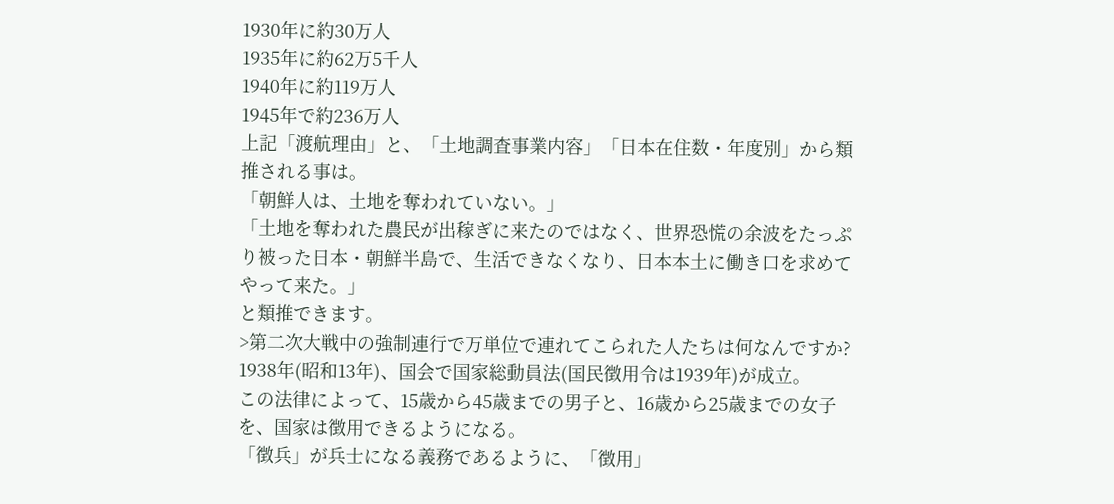1930年に約30万人
1935年に約62万5千人
1940年に約119万人
1945年で約236万人
上記「渡航理由」と、「土地調査事業内容」「日本在住数・年度別」から類推される事は。
「朝鮮人は、土地を奪われていない。」
「土地を奪われた農民が出稼ぎに来たのではなく、世界恐慌の余波をたっぷり被った日本・朝鮮半島で、生活できなくなり、日本本土に働き口を求めてやって来た。」
と類推できます。
>第二次大戦中の強制連行で万単位で連れてこられた人たちは何なんですか?
1938年(昭和13年)、国会で国家総動員法(国民徴用令は1939年)が成立。
この法律によって、15歳から45歳までの男子と、16歳から25歳までの女子を、国家は徴用できるようになる。
「徴兵」が兵士になる義務であるように、「徴用」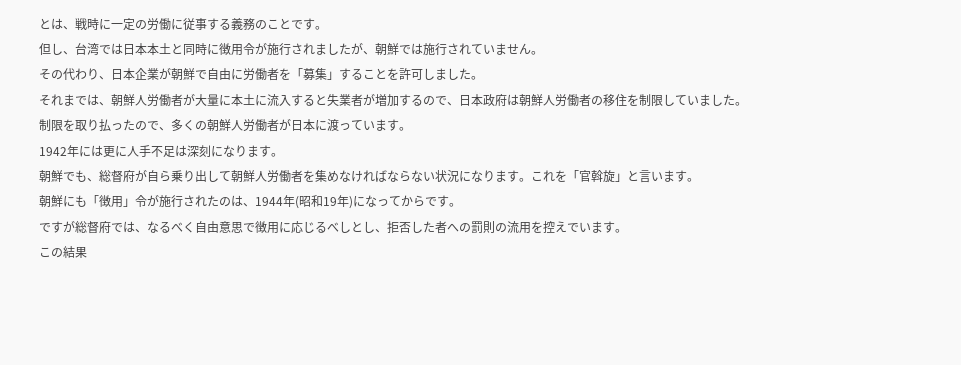とは、戦時に一定の労働に従事する義務のことです。
但し、台湾では日本本土と同時に徴用令が施行されましたが、朝鮮では施行されていません。
その代わり、日本企業が朝鮮で自由に労働者を「募集」することを許可しました。
それまでは、朝鮮人労働者が大量に本土に流入すると失業者が増加するので、日本政府は朝鮮人労働者の移住を制限していました。
制限を取り払ったので、多くの朝鮮人労働者が日本に渡っています。
1942年には更に人手不足は深刻になります。
朝鮮でも、総督府が自ら乗り出して朝鮮人労働者を集めなければならない状況になります。これを「官斡旋」と言います。
朝鮮にも「徴用」令が施行されたのは、1944年(昭和19年)になってからです。
ですが総督府では、なるべく自由意思で徴用に応じるべしとし、拒否した者への罰則の流用を控えでいます。
この結果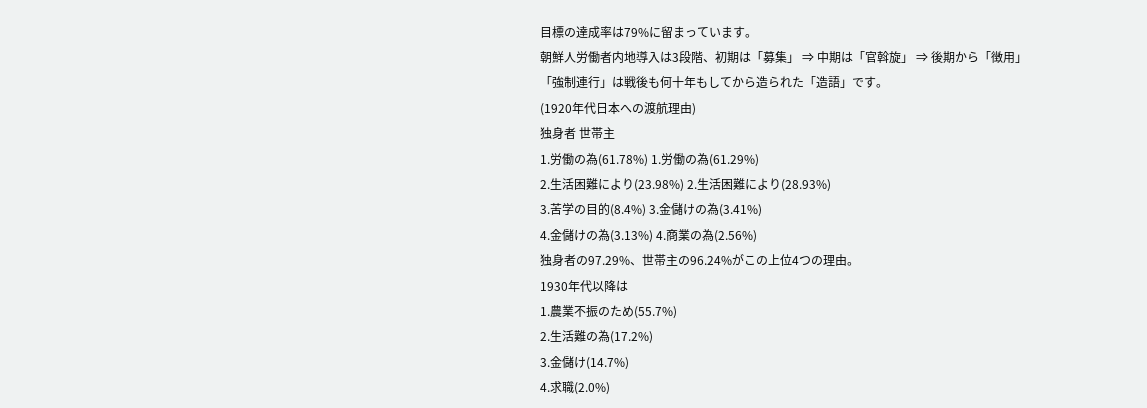目標の達成率は79%に留まっています。
朝鮮人労働者内地導入は3段階、初期は「募集」 ⇒ 中期は「官斡旋」 ⇒ 後期から「徴用」
「強制連行」は戦後も何十年もしてから造られた「造語」です。
(1920年代日本への渡航理由)
独身者 世帯主
1.労働の為(61.78%) 1.労働の為(61.29%)
2.生活困難により(23.98%) 2.生活困難により(28.93%)
3.苦学の目的(8.4%) 3.金儲けの為(3.41%)
4.金儲けの為(3.13%) 4.商業の為(2.56%)
独身者の97.29%、世帯主の96.24%がこの上位4つの理由。
1930年代以降は
1.農業不振のため(55.7%)
2.生活難の為(17.2%)
3.金儲け(14.7%)
4.求職(2.0%)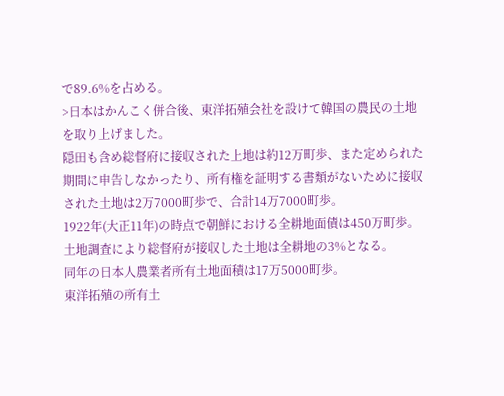で89.6%を占める。
>日本はかんこく併合後、東洋拓殖会社を設けて韓国の農民の土地を取り上げました。
隠田も含め総督府に接収された上地は約12万町歩、また定められた期間に申告しなかったり、所有権を証明する書類がないために接収された土地は2万7000町歩で、合計14万7000町歩。
1922年(大正11年)の時点で朝鮮における全耕地面債は450万町歩。
土地調査により総督府が接収した土地は全耕地の3%となる。
同年の日本人農業者所有土地面積は17万5000町歩。
東洋拓殖の所有土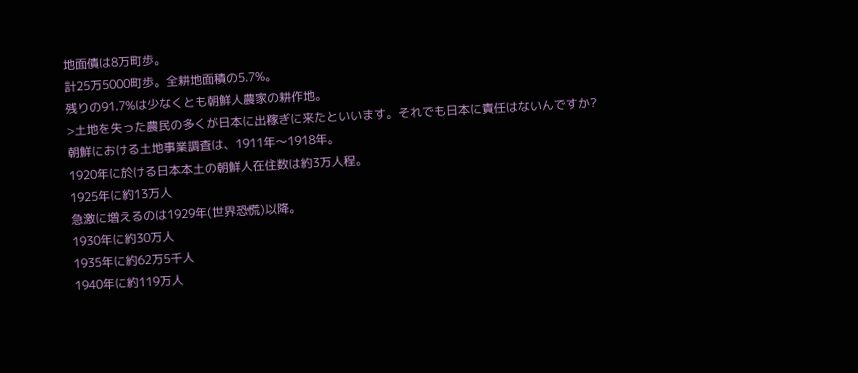地面債は8万町歩。
計25万5000町歩。全耕地面積の5.7%。
残りの91.7%は少なくとも朝鮮人農家の耕作地。
>土地を失った農民の多くが日本に出稼ぎに来たといいます。それでも日本に責任はないんですか?
朝鮮における土地事業調査は、1911年〜1918年。
1920年に於ける日本本土の朝鮮人在住数は約3万人程。
1925年に約13万人
急激に増えるのは1929年(世界恐慌)以降。
1930年に約30万人
1935年に約62万5千人
1940年に約119万人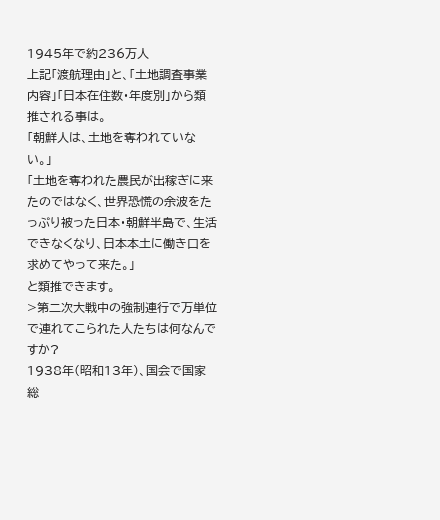1945年で約236万人
上記「渡航理由」と、「土地調査事業内容」「日本在住数・年度別」から類推される事は。
「朝鮮人は、土地を奪われていない。」
「土地を奪われた農民が出稼ぎに来たのではなく、世界恐慌の余波をたっぷり被った日本・朝鮮半島で、生活できなくなり、日本本土に働き口を求めてやって来た。」
と類推できます。
>第二次大戦中の強制連行で万単位で連れてこられた人たちは何なんですか?
1938年(昭和13年)、国会で国家総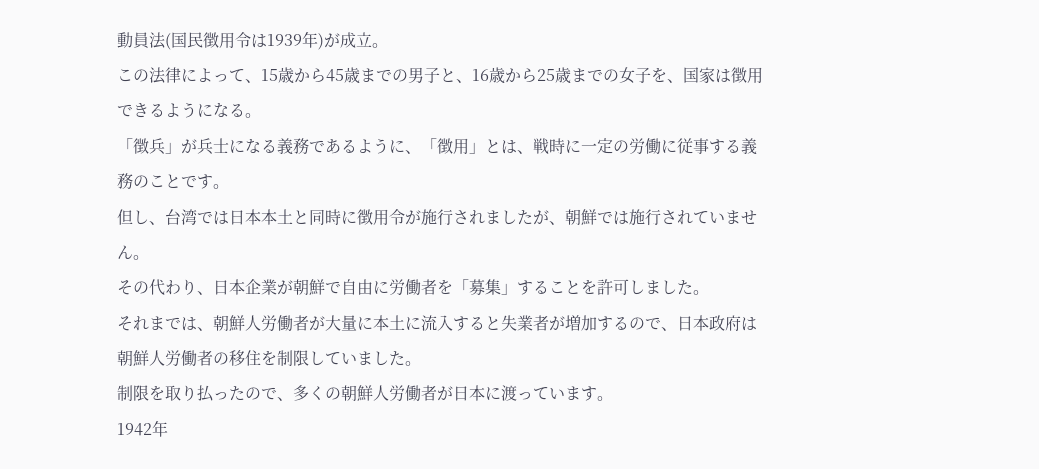動員法(国民徴用令は1939年)が成立。
この法律によって、15歳から45歳までの男子と、16歳から25歳までの女子を、国家は徴用できるようになる。
「徴兵」が兵士になる義務であるように、「徴用」とは、戦時に一定の労働に従事する義務のことです。
但し、台湾では日本本土と同時に徴用令が施行されましたが、朝鮮では施行されていません。
その代わり、日本企業が朝鮮で自由に労働者を「募集」することを許可しました。
それまでは、朝鮮人労働者が大量に本土に流入すると失業者が増加するので、日本政府は朝鮮人労働者の移住を制限していました。
制限を取り払ったので、多くの朝鮮人労働者が日本に渡っています。
1942年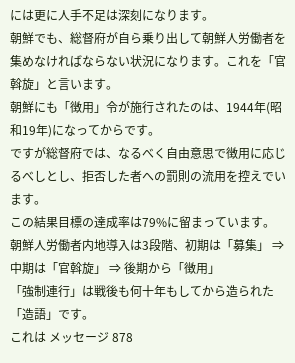には更に人手不足は深刻になります。
朝鮮でも、総督府が自ら乗り出して朝鮮人労働者を集めなければならない状況になります。これを「官斡旋」と言います。
朝鮮にも「徴用」令が施行されたのは、1944年(昭和19年)になってからです。
ですが総督府では、なるべく自由意思で徴用に応じるべしとし、拒否した者への罰則の流用を控えでいます。
この結果目標の達成率は79%に留まっています。
朝鮮人労働者内地導入は3段階、初期は「募集」 ⇒ 中期は「官斡旋」 ⇒ 後期から「徴用」
「強制連行」は戦後も何十年もしてから造られた「造語」です。
これは メッセージ 878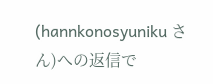(hannkonosyuniku さん)への返信で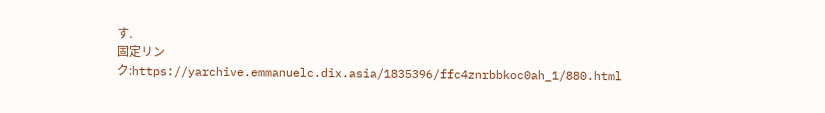す.
固定リンク:https://yarchive.emmanuelc.dix.asia/1835396/ffc4znrbbkoc0ah_1/880.html